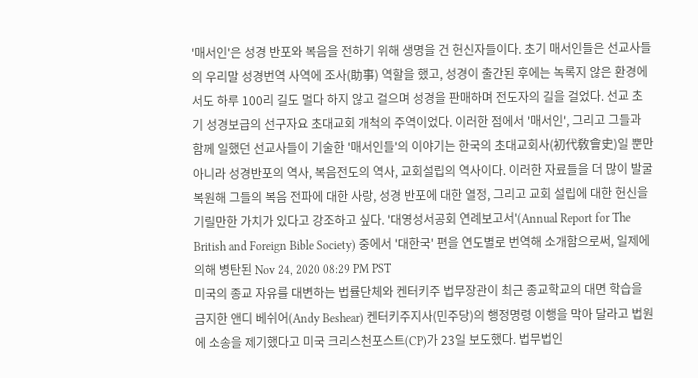'매서인'은 성경 반포와 복음을 전하기 위해 생명을 건 헌신자들이다. 초기 매서인들은 선교사들의 우리말 성경번역 사역에 조사(助事) 역할을 했고, 성경이 출간된 후에는 녹록지 않은 환경에서도 하루 100리 길도 멀다 하지 않고 걸으며 성경을 판매하며 전도자의 길을 걸었다. 선교 초기 성경보급의 선구자요 초대교회 개척의 주역이었다. 이러한 점에서 '매서인', 그리고 그들과 함께 일했던 선교사들이 기술한 '매서인들'의 이야기는 한국의 초대교회사(初代敎會史)일 뿐만 아니라 성경반포의 역사, 복음전도의 역사, 교회설립의 역사이다. 이러한 자료들을 더 많이 발굴 복원해 그들의 복음 전파에 대한 사랑, 성경 반포에 대한 열정, 그리고 교회 설립에 대한 헌신을 기릴만한 가치가 있다고 강조하고 싶다. '대영성서공회 연례보고서'(Annual Report for The British and Foreign Bible Society) 중에서 '대한국' 편을 연도별로 번역해 소개함으로써, 일제에 의해 병탄된 Nov 24, 2020 08:29 PM PST
미국의 종교 자유를 대변하는 법률단체와 켄터키주 법무장관이 최근 종교학교의 대면 학습을 금지한 앤디 베쉬어(Andy Beshear) 켄터키주지사(민주당)의 행정명령 이행을 막아 달라고 법원에 소송을 제기했다고 미국 크리스천포스트(CP)가 23일 보도했다. 법무법인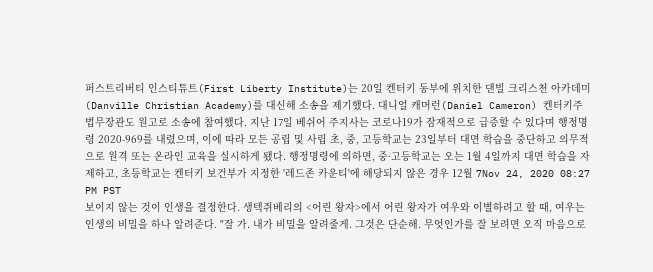퍼스트리버티 인스티튜트(First Liberty Institute)는 20일 켄터키 동부에 위치한 댄빌 크리스천 아카데미(Danville Christian Academy)를 대신해 소송을 제기했다. 대니얼 캐머런(Daniel Cameron) 켄터키주 법무장관도 원고로 소송에 참여했다. 지난 17일 베쉬어 주지사는 코로나19가 잠재적으로 급증할 수 있다며 행정명령 2020-969를 내렸으며, 이에 따라 모든 공립 및 사립 초, 중, 고등학교는 23일부터 대면 학습을 중단하고 의무적으로 원격 또는 온라인 교육을 실시하게 됐다. 행정명령에 의하면, 중·고등학교는 오는 1월 4일까지 대면 학습을 자제하고, 초등학교는 켄터키 보건부가 지정한 '레드존 카운티'에 해당되지 않은 경우 12월 7Nov 24, 2020 08:27 PM PST
보이지 않는 것이 인생을 결정한다. 생텍쥐베리의 <어린 왕자>에서 어린 왕자가 여우와 이별하려고 할 때, 여우는 인생의 비밀을 하나 알려준다. "잘 가. 내가 비밀을 알려줄게. 그것은 단순해. 무엇인가를 잘 보려면 오직 마음으로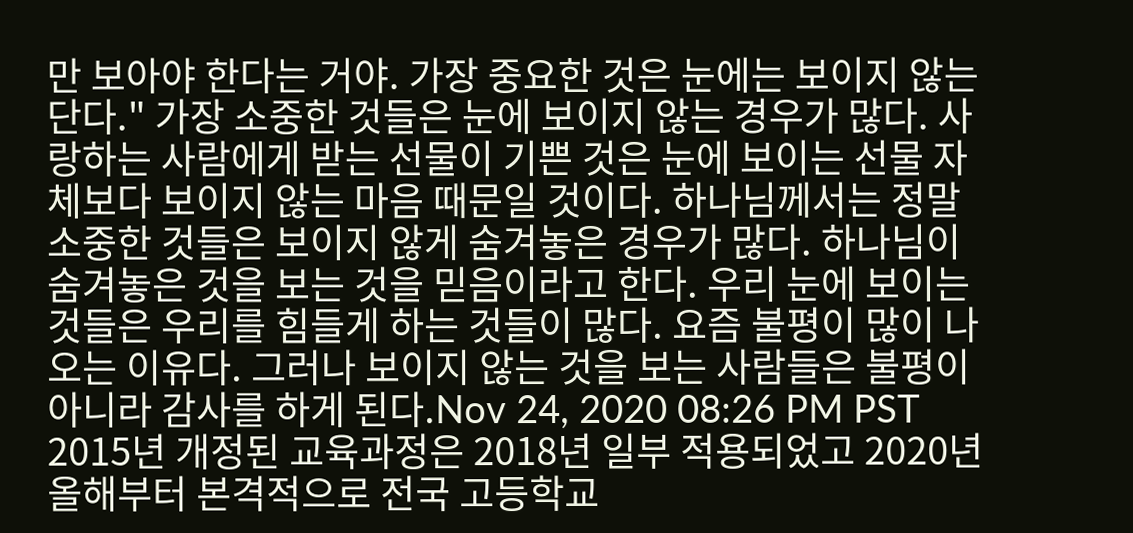만 보아야 한다는 거야. 가장 중요한 것은 눈에는 보이지 않는단다." 가장 소중한 것들은 눈에 보이지 않는 경우가 많다. 사랑하는 사람에게 받는 선물이 기쁜 것은 눈에 보이는 선물 자체보다 보이지 않는 마음 때문일 것이다. 하나님께서는 정말 소중한 것들은 보이지 않게 숨겨놓은 경우가 많다. 하나님이 숨겨놓은 것을 보는 것을 믿음이라고 한다. 우리 눈에 보이는 것들은 우리를 힘들게 하는 것들이 많다. 요즘 불평이 많이 나오는 이유다. 그러나 보이지 않는 것을 보는 사람들은 불평이 아니라 감사를 하게 된다.Nov 24, 2020 08:26 PM PST
2015년 개정된 교육과정은 2018년 일부 적용되었고 2020년 올해부터 본격적으로 전국 고등학교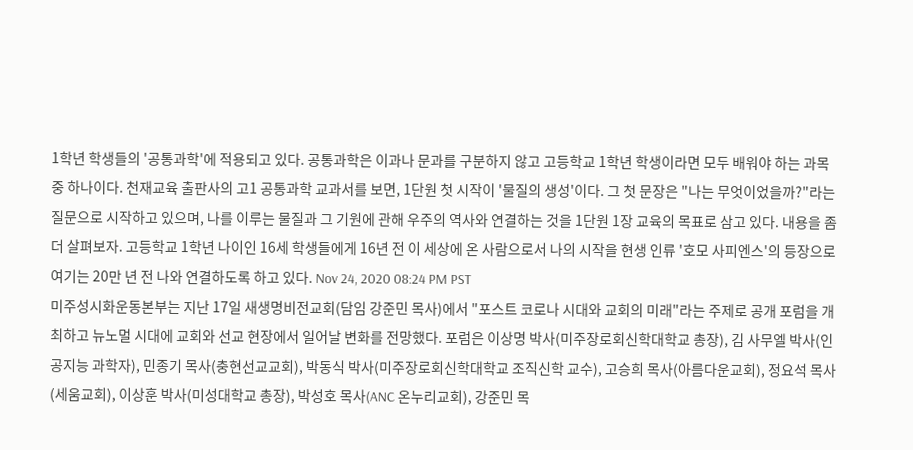1학년 학생들의 '공통과학'에 적용되고 있다. 공통과학은 이과나 문과를 구분하지 않고 고등학교 1학년 학생이라면 모두 배워야 하는 과목 중 하나이다. 천재교육 출판사의 고1 공통과학 교과서를 보면, 1단원 첫 시작이 '물질의 생성'이다. 그 첫 문장은 "나는 무엇이었을까?"라는 질문으로 시작하고 있으며, 나를 이루는 물질과 그 기원에 관해 우주의 역사와 연결하는 것을 1단원 1장 교육의 목표로 삼고 있다. 내용을 좀 더 살펴보자. 고등학교 1학년 나이인 16세 학생들에게 16년 전 이 세상에 온 사람으로서 나의 시작을 현생 인류 '호모 사피엔스'의 등장으로 여기는 20만 년 전 나와 연결하도록 하고 있다. Nov 24, 2020 08:24 PM PST
미주성시화운동본부는 지난 17일 새생명비전교회(담임 강준민 목사)에서 "포스트 코로나 시대와 교회의 미래"라는 주제로 공개 포럼을 개최하고 뉴노멀 시대에 교회와 선교 현장에서 일어날 변화를 전망했다. 포럼은 이상명 박사(미주장로회신학대학교 총장), 김 사무엘 박사(인공지능 과학자), 민종기 목사(충현선교교회), 박동식 박사(미주장로회신학대학교 조직신학 교수), 고승희 목사(아름다운교회), 정요석 목사(세움교회), 이상훈 박사(미성대학교 총장), 박성호 목사(ANC 온누리교회), 강준민 목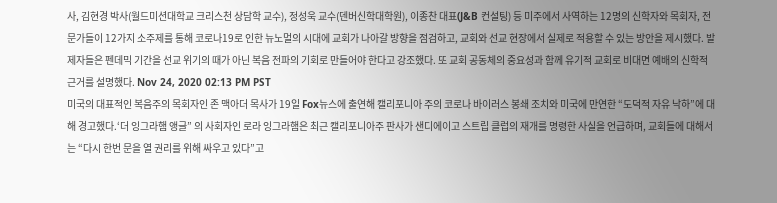사, 김현경 박사(월드미션대학교 크리스천 상담학 교수), 정성욱 교수(덴버신학대학원), 이종찬 대표(J&B 컨설팅) 등 미주에서 사역하는 12명의 신학자와 목회자, 전문가들이 12가지 소주제를 통해 코로나19로 인한 뉴노멀의 시대에 교회가 나아갈 방향을 점검하고, 교회와 선교 현장에서 실제로 적용할 수 있는 방안을 제시했다. 발제자들은 펜데믹 기간을 선교 위기의 때가 아닌 복음 전파의 기회로 만들어야 한다고 강조했다. 또 교회 공동체의 중요성과 함께 유기적 교회로 비대면 예배의 신학적 근거를 설명했다. Nov 24, 2020 02:13 PM PST
미국의 대표적인 복음주의 목회자인 존 맥아더 목사가 19일 Fox뉴스에 출연해 캘리포니아 주의 코로나 바이러스 봉쇄 조치와 미국에 만연한 “도덕적 자유 낙하”에 대해 경고했다.‘더 잉그라햄 앵글” 의 사회자인 로라 잉그라햄은 최근 캘리포니아주 판사가 샌디에이고 스트립 클럽의 재개를 명령한 사실을 언급하며, 교회들에 대해서는 “다시 한번 문을 열 권리를 위해 싸우고 있다”고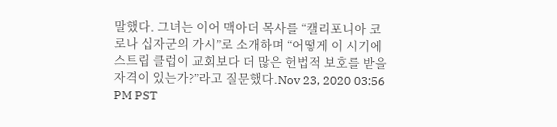말했다. 그녀는 이어 맥아더 목사를 “캘리포니아 코로나 십자군의 가시”로 소개하며 “어떻게 이 시기에 스트립 클럽이 교회보다 더 많은 헌법적 보호를 받을 자격이 있는가?”라고 질문했다.Nov 23, 2020 03:56 PM PST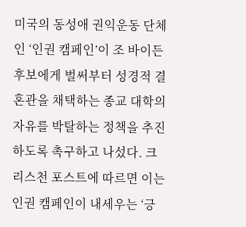미국의 동성애 권익운동 단체인 ‘인권 캠페인’이 조 바이든 후보에게 벌써부터 성경적 결혼관을 채택하는 종교 대학의 자유를 박탈하는 정책을 추진하도록 촉구하고 나섰다. 크리스천 포스트에 따르면 이는 인권 캠페인이 내세우는 ‘긍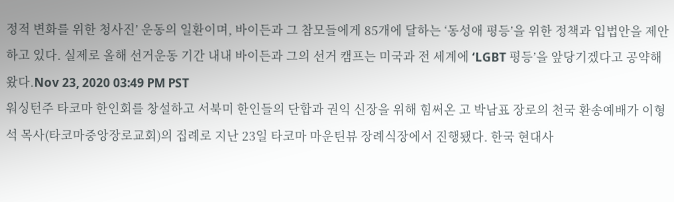정적 변화를 위한 청사진’ 운동의 일환이며, 바이든과 그 참모들에게 85개에 달하는 ‘동성애 평등’을 위한 정책과 입법안을 제안하고 있다. 실제로 올해 선거운동 기간 내내 바이든과 그의 선거 캠프는 미국과 전 세계에 ‘LGBT 평등’을 앞당기겠다고 공약해 왔다.Nov 23, 2020 03:49 PM PST
워싱턴주 타코마 한인회를 창설하고 서북미 한인들의 단합과 권익 신장을 위해 힘써온 고 박남표 장로의 천국 환송예배가 이형석 목사(타코마중앙장로교회)의 집례로 지난 23일 타코마 마운틴뷰 장례식장에서 진행됐다. 한국 현대사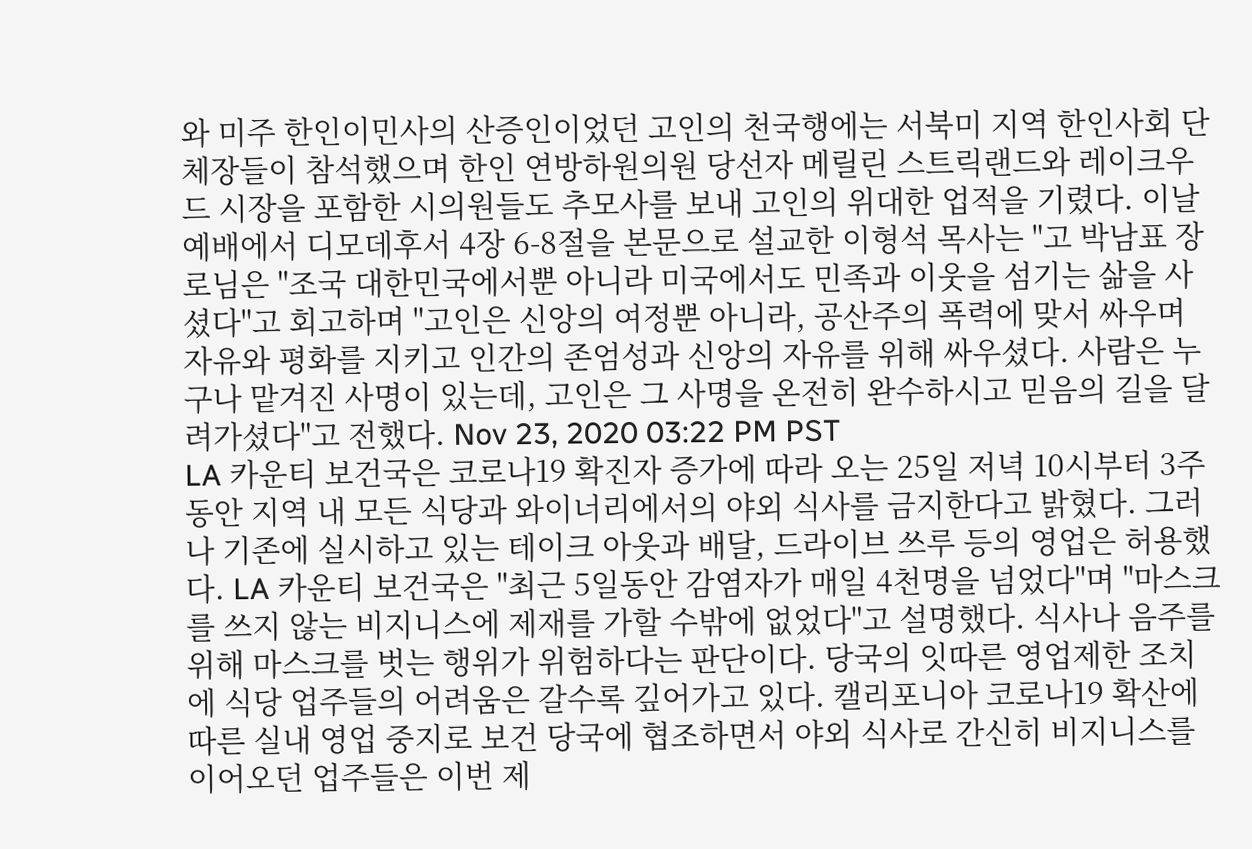와 미주 한인이민사의 산증인이었던 고인의 천국행에는 서북미 지역 한인사회 단체장들이 참석했으며 한인 연방하원의원 당선자 메릴린 스트릭랜드와 레이크우드 시장을 포함한 시의원들도 추모사를 보내 고인의 위대한 업적을 기렸다. 이날 예배에서 디모데후서 4장 6-8절을 본문으로 설교한 이형석 목사는 "고 박남표 장로님은 "조국 대한민국에서뿐 아니라 미국에서도 민족과 이웃을 섬기는 삶을 사셨다"고 회고하며 "고인은 신앙의 여정뿐 아니라, 공산주의 폭력에 맞서 싸우며 자유와 평화를 지키고 인간의 존엄성과 신앙의 자유를 위해 싸우셨다. 사람은 누구나 맡겨진 사명이 있는데, 고인은 그 사명을 온전히 완수하시고 믿음의 길을 달려가셨다"고 전했다. Nov 23, 2020 03:22 PM PST
LA 카운티 보건국은 코로나19 확진자 증가에 따라 오는 25일 저녁 10시부터 3주 동안 지역 내 모든 식당과 와이너리에서의 야외 식사를 금지한다고 밝혔다. 그러나 기존에 실시하고 있는 테이크 아웃과 배달, 드라이브 쓰루 등의 영업은 허용했다. LA 카운티 보건국은 "최근 5일동안 감염자가 매일 4천명을 넘었다"며 "마스크를 쓰지 않는 비지니스에 제재를 가할 수밖에 없었다"고 설명했다. 식사나 음주를 위해 마스크를 벗는 행위가 위험하다는 판단이다. 당국의 잇따른 영업제한 조치에 식당 업주들의 어려움은 갈수록 깊어가고 있다. 캘리포니아 코로나19 확산에 따른 실내 영업 중지로 보건 당국에 협조하면서 야외 식사로 간신히 비지니스를 이어오던 업주들은 이번 제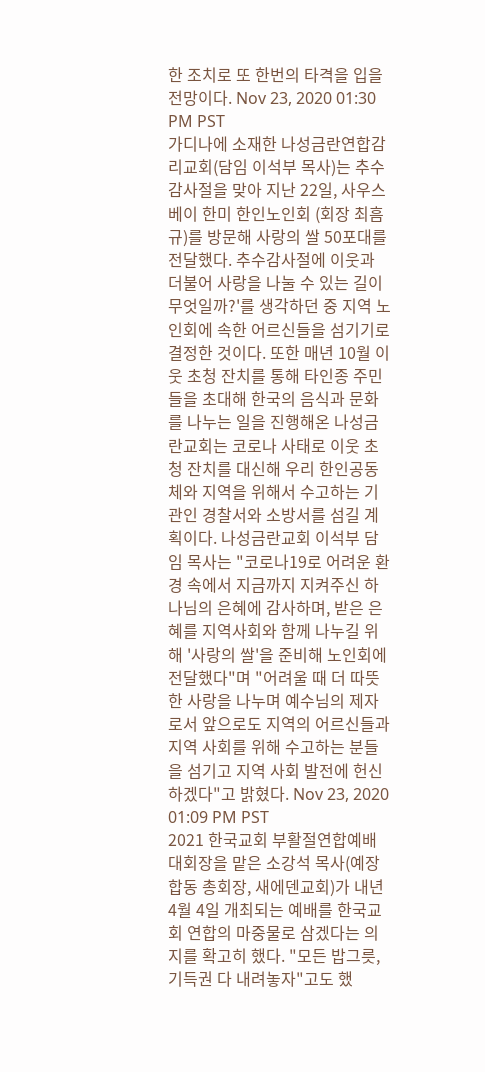한 조치로 또 한번의 타격을 입을 전망이다. Nov 23, 2020 01:30 PM PST
가디나에 소재한 나성금란연합감리교회(담임 이석부 목사)는 추수감사절을 맞아 지난 22일, 사우스베이 한미 한인노인회 (회장 최흠규)를 방문해 사랑의 쌀 50포대를 전달했다. 추수감사절에 이웃과 더불어 사랑을 나눌 수 있는 길이 무엇일까?'를 생각하던 중 지역 노인회에 속한 어르신들을 섬기기로 결정한 것이다. 또한 매년 10월 이웃 초청 잔치를 통해 타인종 주민들을 초대해 한국의 음식과 문화를 나누는 일을 진행해온 나성금란교회는 코로나 사태로 이웃 초청 잔치를 대신해 우리 한인공동체와 지역을 위해서 수고하는 기관인 경찰서와 소방서를 섬길 계획이다. 나성금란교회 이석부 담임 목사는 "코로나19로 어려운 환경 속에서 지금까지 지켜주신 하나님의 은혜에 감사하며, 받은 은혜를 지역사회와 함께 나누길 위해 '사랑의 쌀'을 준비해 노인회에 전달했다"며 "어려울 때 더 따뜻한 사랑을 나누며 예수님의 제자로서 앞으로도 지역의 어르신들과 지역 사회를 위해 수고하는 분들을 섬기고 지역 사회 발전에 헌신하겠다"고 밝혔다. Nov 23, 2020 01:09 PM PST
2021 한국교회 부활절연합예배 대회장을 맡은 소강석 목사(예장 합동 총회장, 새에덴교회)가 내년 4월 4일 개최되는 예배를 한국교회 연합의 마중물로 삼겠다는 의지를 확고히 했다. "모든 밥그릇, 기득권 다 내려놓자"고도 했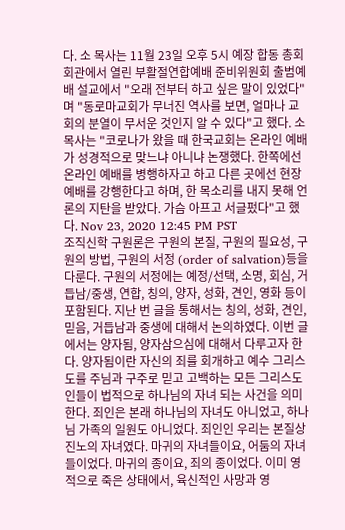다. 소 목사는 11월 23일 오후 5시 예장 합동 총회회관에서 열린 부활절연합예배 준비위원회 출범예배 설교에서 "오래 전부터 하고 싶은 말이 있었다"며 "동로마교회가 무너진 역사를 보면, 얼마나 교회의 분열이 무서운 것인지 알 수 있다"고 했다. 소 목사는 "코로나가 왔을 때 한국교회는 온라인 예배가 성경적으로 맞느냐 아니냐 논쟁했다. 한쪽에선 온라인 예배를 병행하자고 하고 다른 곳에선 현장예배를 강행한다고 하며, 한 목소리를 내지 못해 언론의 지탄을 받았다. 가슴 아프고 서글펐다"고 했다. Nov 23, 2020 12:45 PM PST
조직신학 구원론은 구원의 본질, 구원의 필요성, 구원의 방법, 구원의 서정 (order of salvation)등을 다룬다. 구원의 서정에는 예정/선택, 소명, 회심, 거듭남/중생, 연합, 칭의, 양자, 성화, 견인, 영화 등이 포함된다. 지난 번 글을 통해서는 칭의, 성화, 견인, 믿음, 거듭남과 중생에 대해서 논의하였다. 이번 글에서는 양자됨, 양자삼으심에 대해서 다루고자 한다. 양자됨이란 자신의 죄를 회개하고 예수 그리스도를 주님과 구주로 믿고 고백하는 모든 그리스도인들이 법적으로 하나님의 자녀 되는 사건을 의미한다. 죄인은 본래 하나님의 자녀도 아니었고, 하나님 가족의 일원도 아니었다. 죄인인 우리는 본질상 진노의 자녀였다. 마귀의 자녀들이요, 어둠의 자녀들이었다. 마귀의 종이요, 죄의 종이었다. 이미 영적으로 죽은 상태에서, 육신적인 사망과 영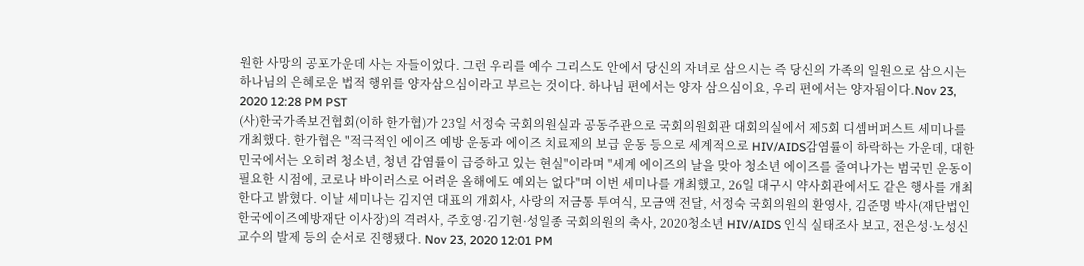원한 사망의 공포가운데 사는 자들이었다. 그런 우리를 예수 그리스도 안에서 당신의 자녀로 삼으시는 즉 당신의 가족의 일원으로 삼으시는 하나님의 은혜로운 법적 행위를 양자삼으심이라고 부르는 것이다. 하나님 편에서는 양자 삼으심이요, 우리 편에서는 양자됨이다.Nov 23, 2020 12:28 PM PST
(사)한국가족보건협회(이하 한가협)가 23일 서정숙 국회의원실과 공동주관으로 국회의원회관 대회의실에서 제5회 디셈버퍼스트 세미나를 개최했다. 한가협은 "적극적인 에이즈 예방 운동과 에이즈 치료제의 보급 운동 등으로 세계적으로 HIV/AIDS감염률이 하락하는 가운데, 대한민국에서는 오히려 청소년, 청년 감염률이 급증하고 있는 현실"이라며 "세계 에이즈의 날을 맞아 청소년 에이즈를 줄여나가는 범국민 운동이 필요한 시점에, 코로나 바이러스로 어려운 올해에도 예외는 없다"며 이번 세미나를 개최했고, 26일 대구시 약사회관에서도 같은 행사를 개최한다고 밝혔다. 이날 세미나는 김지연 대표의 개회사, 사랑의 저금통 투여식, 모금액 전달, 서정숙 국회의원의 환영사, 김준명 박사(재단법인 한국에이즈예방재단 이사장)의 격려사, 주호영·김기현·성일종 국회의원의 축사, 2020청소년 HIV/AIDS 인식 실태조사 보고, 전은성·노성신 교수의 발제 등의 순서로 진행됐다. Nov 23, 2020 12:01 PM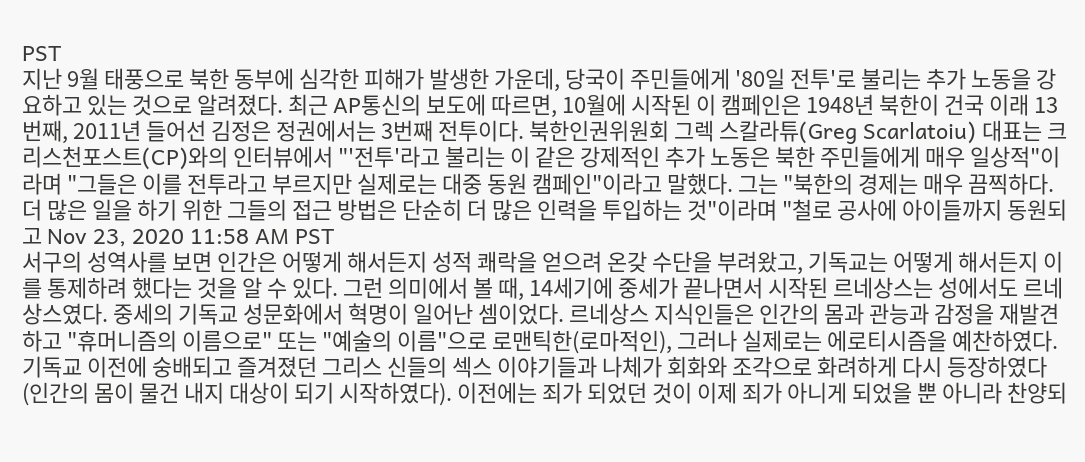PST
지난 9월 태풍으로 북한 동부에 심각한 피해가 발생한 가운데, 당국이 주민들에게 '80일 전투'로 불리는 추가 노동을 강요하고 있는 것으로 알려졌다. 최근 AP통신의 보도에 따르면, 10월에 시작된 이 캠페인은 1948년 북한이 건국 이래 13번째, 2011년 들어선 김정은 정권에서는 3번째 전투이다. 북한인권위원회 그렉 스칼라튜(Greg Scarlatoiu) 대표는 크리스천포스트(CP)와의 인터뷰에서 "'전투'라고 불리는 이 같은 강제적인 추가 노동은 북한 주민들에게 매우 일상적"이라며 "그들은 이를 전투라고 부르지만 실제로는 대중 동원 캠페인"이라고 말했다. 그는 "북한의 경제는 매우 끔찍하다. 더 많은 일을 하기 위한 그들의 접근 방법은 단순히 더 많은 인력을 투입하는 것"이라며 "철로 공사에 아이들까지 동원되고 Nov 23, 2020 11:58 AM PST
서구의 성역사를 보면 인간은 어떻게 해서든지 성적 쾌락을 얻으려 온갖 수단을 부려왔고, 기독교는 어떻게 해서든지 이를 통제하려 했다는 것을 알 수 있다. 그런 의미에서 볼 때, 14세기에 중세가 끝나면서 시작된 르네상스는 성에서도 르네상스였다. 중세의 기독교 성문화에서 혁명이 일어난 셈이었다. 르네상스 지식인들은 인간의 몸과 관능과 감정을 재발견하고 "휴머니즘의 이름으로" 또는 "예술의 이름"으로 로맨틱한(로마적인), 그러나 실제로는 에로티시즘을 예찬하였다. 기독교 이전에 숭배되고 즐겨졌던 그리스 신들의 섹스 이야기들과 나체가 회화와 조각으로 화려하게 다시 등장하였다(인간의 몸이 물건 내지 대상이 되기 시작하였다). 이전에는 죄가 되었던 것이 이제 죄가 아니게 되었을 뿐 아니라 찬양되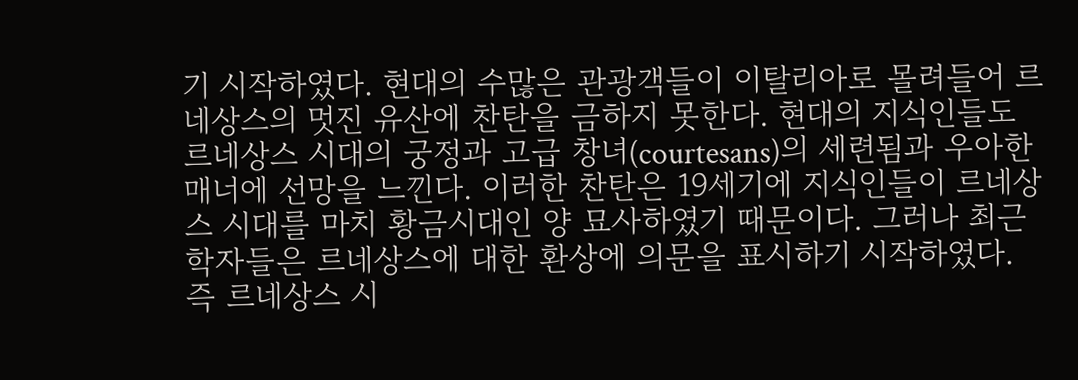기 시작하였다. 현대의 수많은 관광객들이 이탈리아로 몰려들어 르네상스의 멋진 유산에 찬탄을 금하지 못한다. 현대의 지식인들도 르네상스 시대의 궁정과 고급 창녀(courtesans)의 세련됨과 우아한 매너에 선망을 느낀다. 이러한 찬탄은 19세기에 지식인들이 르네상스 시대를 마치 황금시대인 양 묘사하였기 때문이다. 그러나 최근 학자들은 르네상스에 대한 환상에 의문을 표시하기 시작하였다. 즉 르네상스 시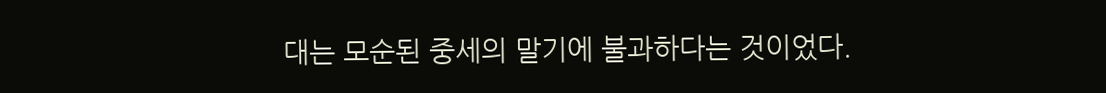대는 모순된 중세의 말기에 불과하다는 것이었다.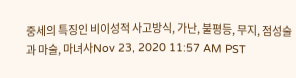중세의 특징인 비이성적 사고방식, 가난, 불평등, 무지, 점성술과 마술, 마녀사Nov 23, 2020 11:57 AM PST